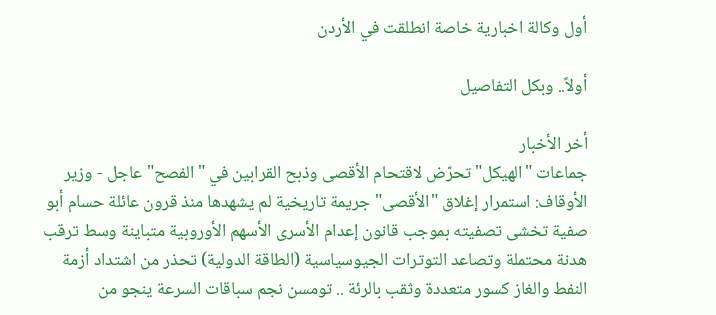أول وكالة اخبارية خاصة انطلقت في الأردن

أولاً.. وبكل التفاصيل

أخر الأخبار
جماعات "الهيكل" تحرّض لاقتحام الأقصى وذبح القرابين في "الفصح" عاجل - وزير الأوقاف: استمرار إغلاق "الأقصى" جريمة تاريخية لم يشهدها منذ قرون عائلة حسام أبو صفية تخشى تصفيته بموجب قانون إعدام الأسرى الأسهم الأوروبية متباينة وسط ترقب هدنة محتملة وتصاعد التوترات الجيوسياسية (الطاقة الدولية) تحذر من اشتداد أزمة النفط والغاز كسور متعددة وثقب بالرئة .. تومسن نجم سباقات السرعة ينجو من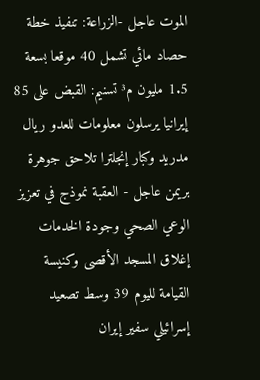الموت عاجل -الزراعة: تنفيذ خطة حصاد مائي تشمل 40 موقعا بسعة 1.5 مليون م³ تسنيم: القبض على 85 إيرانيا يرسلون معلومات للعدو ريال مدريد وكبار إنجلترا تلاحق جوهرة بريمن عاجل - العقبة نموذج في تعزيز الوعي الصحي وجودة الخدمات إغلاق المسجد الأقصى وكنيسة القيامة لليوم 39 وسط تصعيد إسرائيلي سفير إيران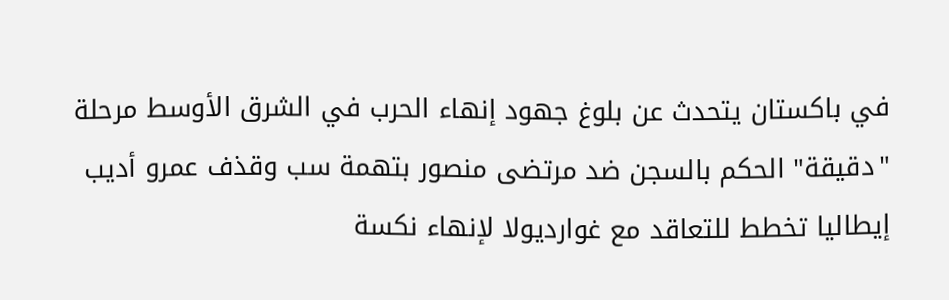في باكستان يتحدث عن بلوغ جهود إنهاء الحرب في الشرق الأوسط مرحلة "دقيقة" الحكم بالسجن ضد مرتضى منصور بتهمة سب وقذف عمرو أديب إيطاليا تخطط للتعاقد مع غوارديولا لإنهاء نكسة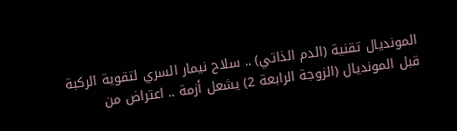المونديال تقنية (الدم الذاتي) .. سلاح نيمار السري لتقوية الركبة قبل المونديال (الزوجة الرابعة 2) يشعل أزمة .. اعتراض من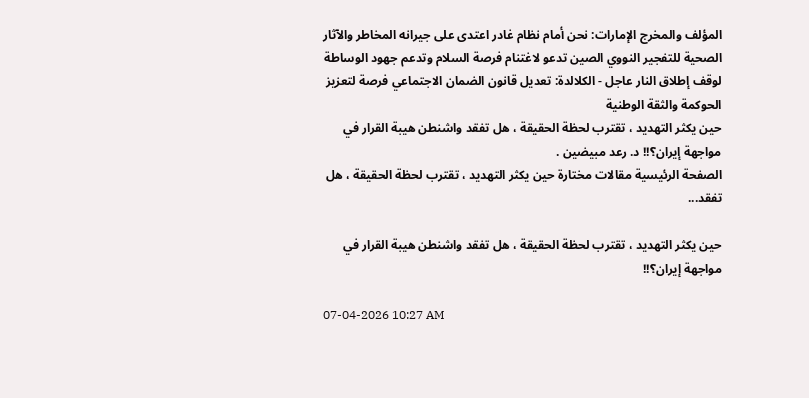المؤلف والمخرج الإمارات: نحن أمام نظام غادر اعتدى على جيرانه المخاطر والآثار الصحية للتفجير النووي الصين تدعو لاغتنام فرصة السلام وتدعم جهود الوساطة لوقف إطلاق النار عاجل - الكلالدة: تعديل قانون الضمان الاجتماعي فرصة لتعزيز الحوكمة والثقة الوطنية
حين يكثر التهديد ، تقترب لحظة الحقيقة ، هل تفقد واشنطن هيبة القرار في مواجهة إيران؟!! د. رعد مبيضين .
الصفحة الرئيسية مقالات مختارة حين يكثر التهديد ، تقترب لحظة الحقيقة ، هل تفقد...

حين يكثر التهديد ، تقترب لحظة الحقيقة ، هل تفقد واشنطن هيبة القرار في مواجهة إيران؟!!

07-04-2026 10:27 AM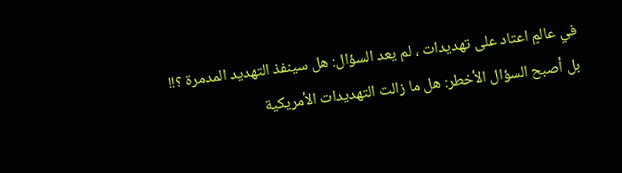في عالمٍ اعتاد على تهديدات ، لم يعد السؤال: هل سينفذ التهديد المدمرة ؟!!
بل أصبح السؤال الأخطر: هل ما زالت التهديدات الأمريكية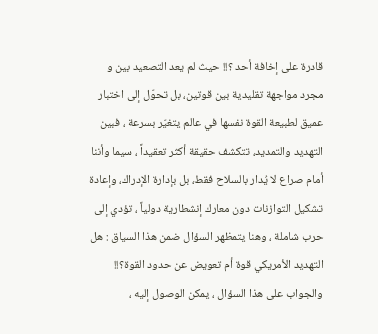قادرة على إخافة أحد ؟!! حيث لم يعد التصعيد بين و مجرد مواجهة تقليدية بين قوتين، بل تحوّل إلى اختبار عميق لطبيعة القوة نفسها في عالم يتغيّر بسرعة ، فبين التهديد والتمديد، تتكشف حقيقة أكثر تعقيداً ، سيما وأننا أمام صراع لا يُدار بالسلاح فقط، بل بإدارة الإدراك، وإعادة تشكيل التوازنات دون معارك إنشطارية دولياً ، تؤدي إلى حرب شاملة ، وهنا يتمظهر السؤال ضمن هذا السياق : هل التهديد الأمريكي قوة أم تعويض عن حدود القوة؟!!
والجواب على هذا السؤال ، يمكن الوصول إليه ،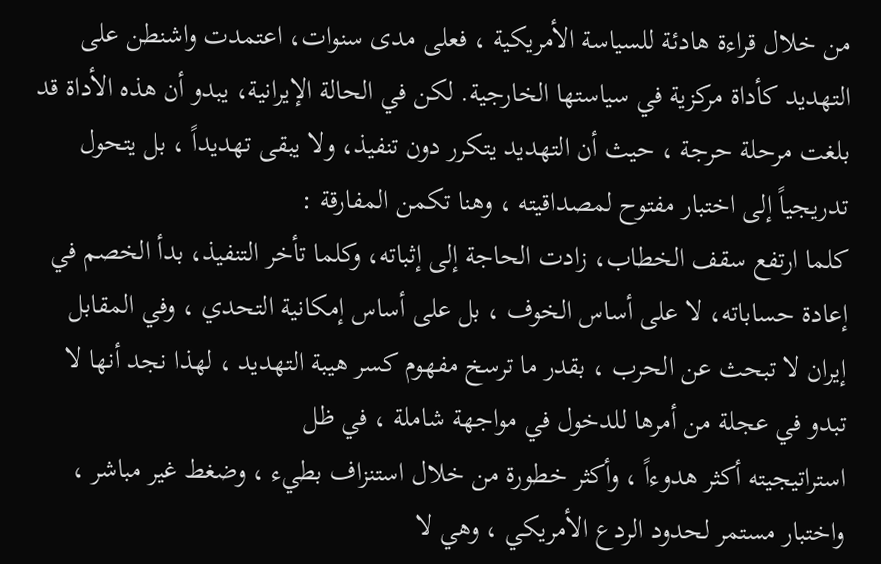من خلال قراءة هادئة للسياسة الأمريكية ، فعلى مدى سنوات، اعتمدت واشنطن على التهديد كأداة مركزية في سياستها الخارجية. لكن في الحالة الإيرانية، يبدو أن هذه الأداة قد بلغت مرحلة حرجة ، حيث أن التهديد يتكرر دون تنفيذ، ولا يبقى تهديداً ، بل يتحول تدريجياً إلى اختبار مفتوح لمصداقيته ، وهنا تكمن المفارقة :
كلما ارتفع سقف الخطاب، زادت الحاجة إلى إثباته، وكلما تأخر التنفيذ، بدأ الخصم في إعادة حساباته، لا على أساس الخوف ، بل على أساس إمكانية التحدي ، وفي المقابل إيران لا تبحث عن الحرب ، بقدر ما ترسخ مفهوم كسر هيبة التهديد ، لهذا نجد أنها لا تبدو في عجلة من أمرها للدخول في مواجهة شاملة ، في ظل
استراتيجيته أكثر هدوءاً ، وأكثر خطورة من خلال استنزاف بطيء ، وضغط غير مباشر ، واختبار مستمر لحدود الردع الأمريكي ، وهي لا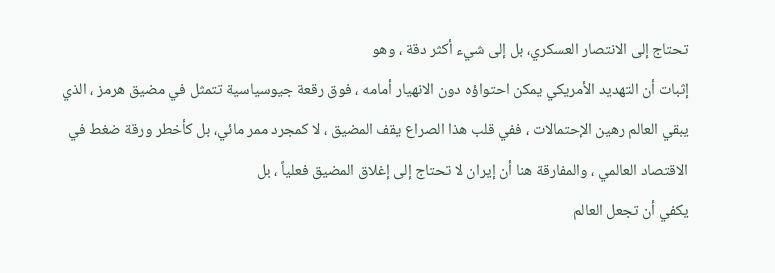تحتاج إلى الانتصار العسكري، بل إلى شيء أكثر دقة ، وهو
إثبات أن التهديد الأمريكي يمكن احتواؤه دون الانهيار أمامه ، فوق رقعة جيوسياسية تتمثل في مضيق هرمز ، الذي يبقي العالم رهين الإحتمالات ، ففي قلب هذا الصراع يقف المضيق ، لا كمجرد ممر مائي، بل كأخطر ورقة ضغط في الاقتصاد العالمي ، والمفارقة هنا أن إيران لا تحتاج إلى إغلاق المضيق فعلياً ، بل
يكفي أن تجعل العالم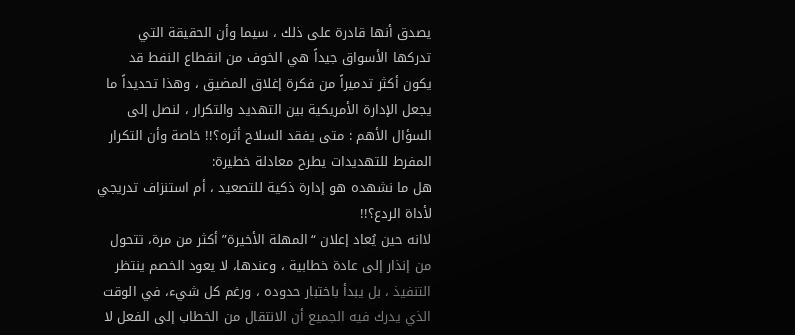يصدق أنها قادرة على ذلك ، سيما وأن الحقيقة التي تدركها الأسواق جيداً هي الخوف من انقطاع النفط قد يكون أكثر تدميراً من فكرة إغلاق المضيق ، وهذا تحديداً ما يجعل الإدارة الأمريكية بين التهديد والتكرار ، لنصل إلى السؤال الأهم : متى يفقد السلاح أثره؟!! خاصة وأن التكرار المفرط للتهديدات يطرح معادلة خطيرة:
هل ما نشهده هو إدارة ذكية للتصعيد ، أم استنزاف تدريجي لأداة الردع؟!!
لاانه حين يُعاد إعلان “المهلة الأخيرة” أكثر من مرة، تتحول من إنذار إلى عادة خطابية ، وعندها، لا يعود الخصم ينتظر التنفيذ ، بل يبدأ باختبار حدوده ، ورغم كل شيء، في الوقت الذي يدرك فيه الجميع أن الانتقال من الخطاب إلى الفعل لا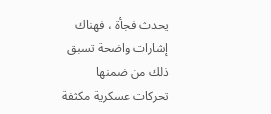يحدث فجأة ، فهناك إشارات واضحة تسبق ذلك من ضمنها تحركات عسكرية مكثفة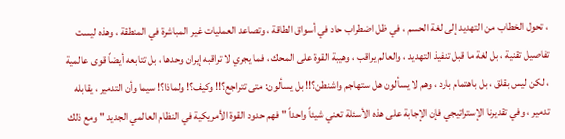، تحول الخطاب من التهديد إلى لغة الحسم ، في ظل اضطراب حاد في أسواق الطاقة ، وتصاعد العمليات غير المباشرة في المنطقة ، وهذه ليست تفاصيل تقنية ، بل لغة ما قبل تنفيذ التهديد ، والعالم يراقب ، وهيبة القوة على المحك ، فما يجري لا تراقبه إيران وحدها ، بل تتابعه أيضاً قوى عالمية ، لكن ليس بقلق ، بل باهتمام بارد ، وهم لا يسألون هل ستهاجم واشنطن؟!! بل يسألون: متى تتراجع؟!! وكيف؟! ولماذا؟! سيما وأن التدمير ، يقابله تدمير ، وفي تقديرنا الإستراتيجي فإن الإجابة على هذه الأسئلة تعني شيئاً واحداً " فهم حدود القوة الأمريكية في النظام العالمي الجديد " ومع ذلك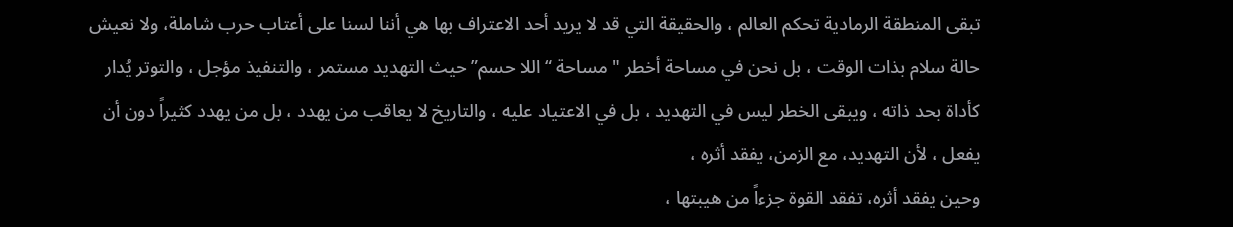تبقى المنطقة الرمادية تحكم العالم ، والحقيقة التي قد لا يريد أحد الاعتراف بها هي أننا لسنا على أعتاب حرب شاملة، ولا نعيش حالة سلام بذات الوقت ، بل نحن في مساحة أخطر " مساحة “اللا حسم”حيث التهديد مستمر ، والتنفيذ مؤجل ، والتوتر يُدار كأداة بحد ذاته ، ويبقى الخطر ليس في التهديد ، بل في الاعتياد عليه ، والتاريخ لا يعاقب من يهدد ، بل من يهدد كثيراً دون أن يفعل ، لأن التهديد، مع الزمن، يفقد أثره ،
وحين يفقد أثره، تفقد القوة جزءاً من هيبتها ،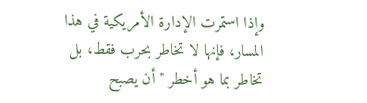وإذا استمرت الإدارة الأمريكية في هذا المسار، فإنها لا تخاطر بحرب فقط، بل تخاطر بما هو أخطر " أن يصبح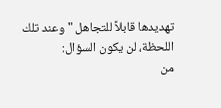تهديدها قابلاً للتجاهل " وعند تلك اللحظة، لن يكون السؤال:
من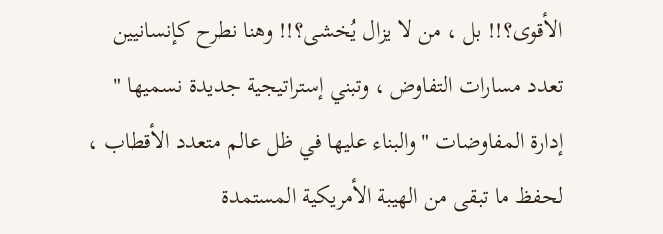الأقوى؟!! بل ، من لا يزال يُخشى؟!! وهنا نطرح كإنسانيين تعدد مسارات التفاوض ، وتبني إستراتيجية جديدة نسميها " إدارة المفاوضات " والبناء عليها في ظل عالم متعدد الأقطاب ، لحفظ ما تبقى من الهيبة الأمريكية المستمدة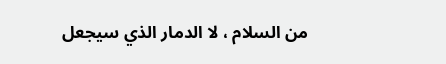من السلام ، لا الدمار الذي سيجعل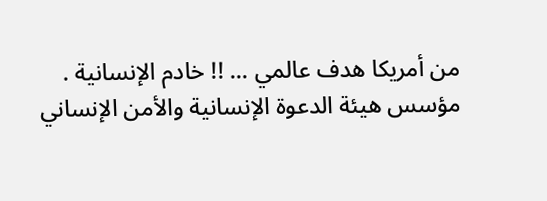من أمريكا هدف عالمي ... !! خادم الإنسانية .
مؤسس هيئة الدعوة الإنسانية والأمن الإنساني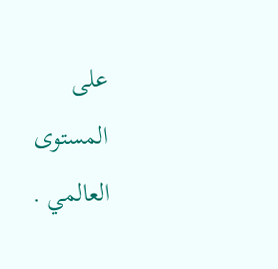على المستوى العالمي .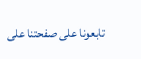تابعونا على صفحتنا على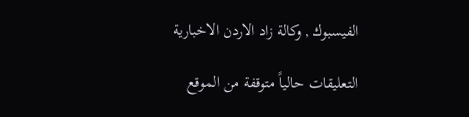الفيسبوك , وكالة زاد الاردن الاخبارية

التعليقات حالياً متوقفة من الموقع